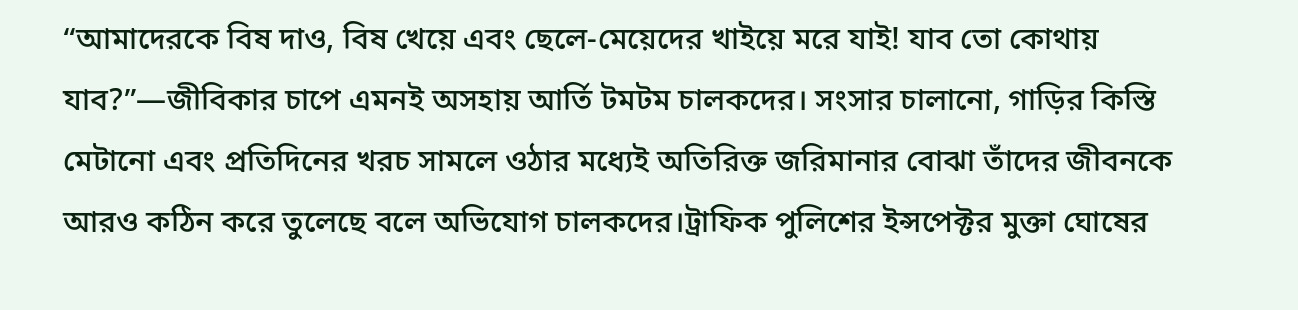“আমাদেরকে বিষ দাও, বিষ খেয়ে এবং ছেলে-মেয়েদের খাইয়ে মরে যাই! যাব তো কোথায় যাব?”—জীবিকার চাপে এমনই অসহায় আর্তি টমটম চালকদের। সংসার চালানো, গাড়ির কিস্তি মেটানো এবং প্রতিদিনের খরচ সামলে ওঠার মধ্যেই অতিরিক্ত জরিমানার বোঝা তাঁদের জীবনকে আরও কঠিন করে তুলেছে বলে অভিযোগ চালকদের।ট্রাফিক পুলিশের ইন্সপেক্টর মুক্তা ঘোষের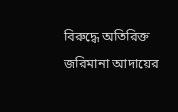বিরুদ্ধে অতিরিক্ত জরিমানা আদায়ের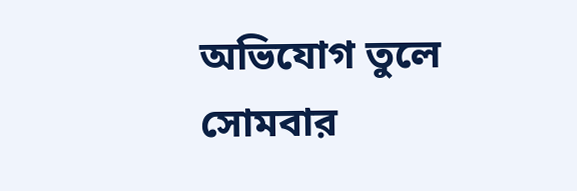অভিযোগ তুলে সোমবার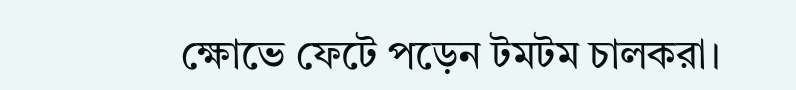ক্ষোভে ফেটে পড়েন টমটম চালকরা।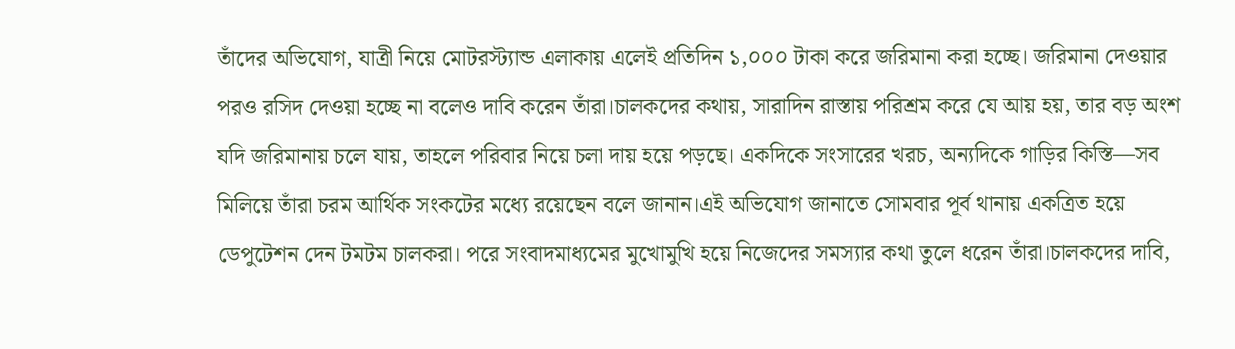তাঁদের অভিযোগ, যাত্রী নিয়ে মোটরস্ট্যান্ড এলাকায় এলেই প্রতিদিন ১,০০০ টাকা করে জরিমানা করা হচ্ছে। জরিমানা দেওয়ার পরও রসিদ দেওয়া হচ্ছে না বলেও দাবি করেন তাঁরা।চালকদের কথায়, সারাদিন রাস্তায় পরিশ্রম করে যে আয় হয়, তার বড় অংশ যদি জরিমানায় চলে যায়, তাহলে পরিবার নিয়ে চলা দায় হয়ে পড়ছে। একদিকে সংসারের খরচ, অন্যদিকে গাড়ির কিস্তি—সব মিলিয়ে তাঁরা চরম আর্থিক সংকটের মধ্যে রয়েছেন বলে জানান।এই অভিযোগ জানাতে সোমবার পূর্ব থানায় একত্রিত হয়ে ডেপুটেশন দেন টমটম চালকরা। পরে সংবাদমাধ্যমের মুখোমুখি হয়ে নিজেদের সমস্যার কথা তুলে ধরেন তাঁরা।চালকদের দাবি,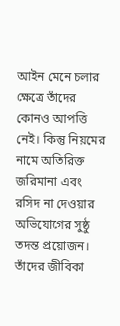আইন মেনে চলার ক্ষেত্রে তাঁদের কোনও আপত্তি নেই। কিন্তু নিয়মের নামে অতিরিক্ত জরিমানা এবং রসিদ না দেওয়ার অভিযোগের সুষ্ঠু তদন্ত প্রয়োজন। তাঁদের জীবিকা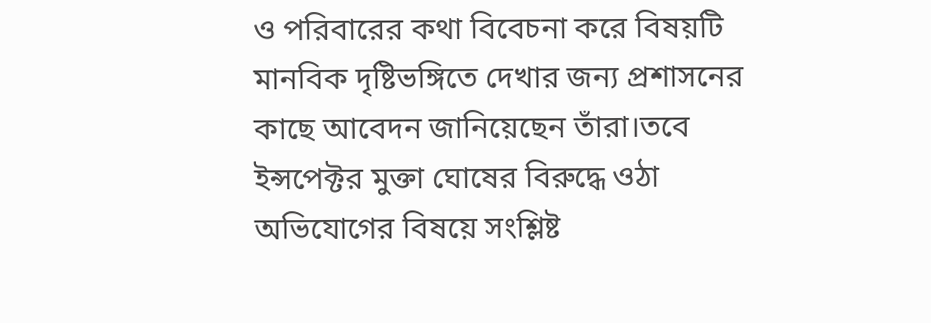ও পরিবারের কথা বিবেচনা করে বিষয়টি মানবিক দৃষ্টিভঙ্গিতে দেখার জন্য প্রশাসনের কাছে আবেদন জানিয়েছেন তাঁরা।তবে ইন্সপেক্টর মুক্তা ঘোষের বিরুদ্ধে ওঠা অভিযোগের বিষয়ে সংশ্লিষ্ট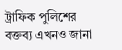ট্রাফিক পুলিশের বক্তব্য এখনও জানা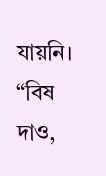যায়নি।
“বিষ দাও,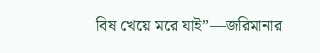বিষ খেয়ে মরে যাই”—জরিমানার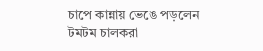চাপে কান্নায় ভেঙে পড়লেন টমটম চালকরা